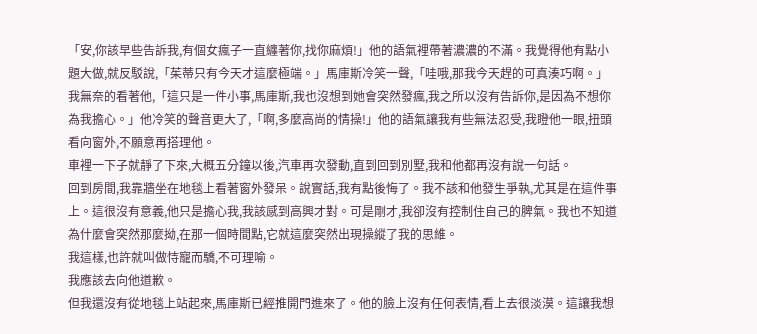「安,你該早些告訴我,有個女瘋子一直纏著你,找你麻煩!」他的語氣裡帶著濃濃的不滿。我覺得他有點小題大做,就反駁說,「茱蒂只有今天才這麼極端。」馬庫斯冷笑一聲,「哇哦,那我今天趕的可真湊巧啊。」我無奈的看著他,「這只是一件小事,馬庫斯,我也沒想到她會突然發瘋,我之所以沒有告訴你,是因為不想你為我擔心。」他冷笑的聲音更大了,「啊,多麼高尚的情操!」他的語氣讓我有些無法忍受,我瞪他一眼,扭頭看向窗外,不願意再搭理他。
車裡一下子就靜了下來,大概五分鐘以後,汽車再次發動,直到回到別墅,我和他都再沒有說一句話。
回到房間,我靠牆坐在地毯上看著窗外發呆。說實話,我有點後悔了。我不該和他發生爭執,尤其是在這件事上。這很沒有意義,他只是擔心我,我該感到高興才對。可是剛才,我卻沒有控制住自己的脾氣。我也不知道為什麼會突然那麼拗,在那一個時間點,它就這麼突然出現操縱了我的思維。
我這樣,也許就叫做恃寵而驕,不可理喻。
我應該去向他道歉。
但我還沒有從地毯上站起來,馬庫斯已經推開門進來了。他的臉上沒有任何表情,看上去很淡漠。這讓我想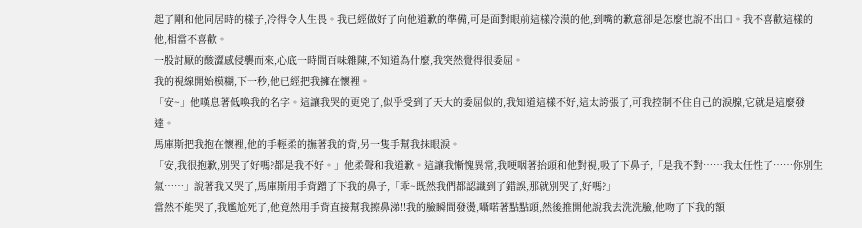起了剛和他同居時的樣子,冷得令人生畏。我已經做好了向他道歉的準備,可是面對眼前這樣冷漠的他,到嘴的歉意卻是怎麼也說不出口。我不喜歡這樣的他,相當不喜歡。
一股討厭的酸澀感侵襲而來,心底一時間百味雜陳,不知道為什麼,我突然覺得很委屈。
我的視線開始模糊,下一秒,他已經把我擁在懷裡。
「安~」他嘆息著低喚我的名字。這讓我哭的更兇了,似乎受到了天大的委屈似的,我知道這樣不好,這太誇張了,可我控制不住自己的淚腺,它就是這麼發達。
馬庫斯把我抱在懷裡,他的手輕柔的撫著我的背,另一隻手幫我抹眼淚。
「安,我很抱歉,別哭了好嗎?都是我不好。」他柔聲和我道歉。這讓我慚愧異常,我哽咽著抬頭和他對視,吸了下鼻子,「是我不對……我太任性了……你別生氣……」說著我又哭了,馬庫斯用手背蹭了下我的鼻子,「乖~既然我們都認識到了錯誤,那就別哭了,好嗎?」
當然不能哭了,我尷尬死了,他竟然用手背直接幫我擦鼻涕!!我的臉瞬間發燙,囁喏著點點頭,然後推開他說我去洗洗臉,他吻了下我的額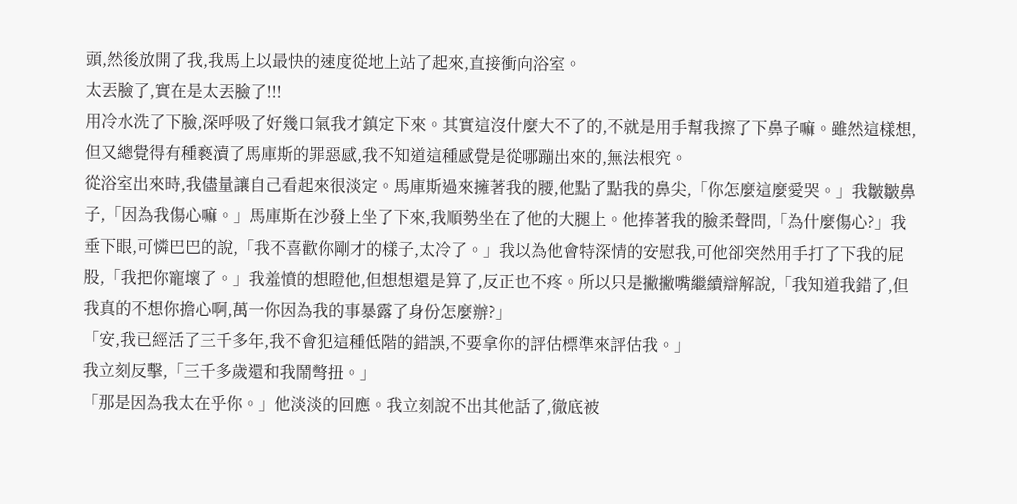頭,然後放開了我,我馬上以最快的速度從地上站了起來,直接衝向浴室。
太丟臉了,實在是太丟臉了!!!
用冷水洗了下臉,深呼吸了好幾口氣我才鎮定下來。其實這沒什麼大不了的,不就是用手幫我擦了下鼻子嘛。雖然這樣想,但又總覺得有種褻瀆了馬庫斯的罪惡感,我不知道這種感覺是從哪蹦出來的,無法根究。
從浴室出來時,我儘量讓自己看起來很淡定。馬庫斯過來擁著我的腰,他點了點我的鼻尖,「你怎麼這麼愛哭。」我皺皺鼻子,「因為我傷心嘛。」馬庫斯在沙發上坐了下來,我順勢坐在了他的大腿上。他捧著我的臉柔聲問,「為什麼傷心?」我垂下眼,可憐巴巴的說,「我不喜歡你剛才的樣子,太冷了。」我以為他會特深情的安慰我,可他卻突然用手打了下我的屁股,「我把你寵壞了。」我羞憤的想瞪他,但想想還是算了,反正也不疼。所以只是撇撇嘴繼續辯解說,「我知道我錯了,但我真的不想你擔心啊,萬一你因為我的事暴露了身份怎麼辦?」
「安,我已經活了三千多年,我不會犯這種低階的錯誤,不要拿你的評估標準來評估我。」
我立刻反擊,「三千多歲還和我鬧彆扭。」
「那是因為我太在乎你。」他淡淡的回應。我立刻說不出其他話了,徹底被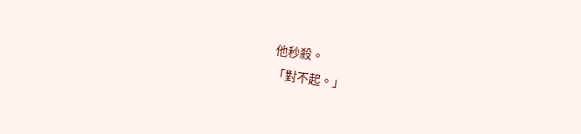他秒殺。
「對不起。」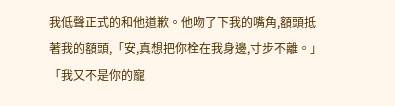我低聲正式的和他道歉。他吻了下我的嘴角,額頭抵著我的額頭,「安,真想把你栓在我身邊,寸步不離。」
「我又不是你的寵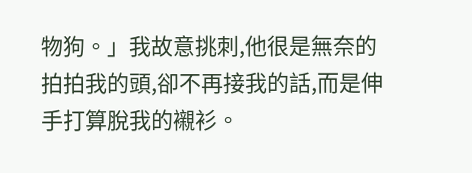物狗。」我故意挑刺,他很是無奈的拍拍我的頭,卻不再接我的話,而是伸手打算脫我的襯衫。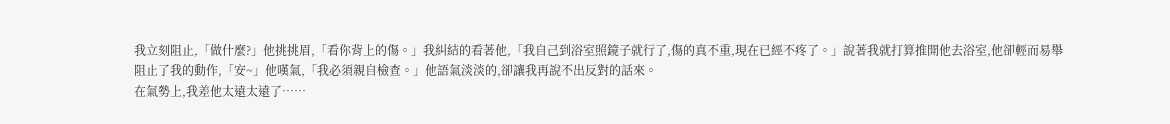我立刻阻止,「做什麼?」他挑挑眉,「看你背上的傷。」我糾結的看著他,「我自己到浴室照鏡子就行了,傷的真不重,現在已經不疼了。」說著我就打算推開他去浴室,他卻輕而易舉阻止了我的動作,「安~」他嘆氣,「我必須親自檢查。」他語氣淡淡的,卻讓我再說不出反對的話來。
在氣勢上,我差他太遠太遠了……